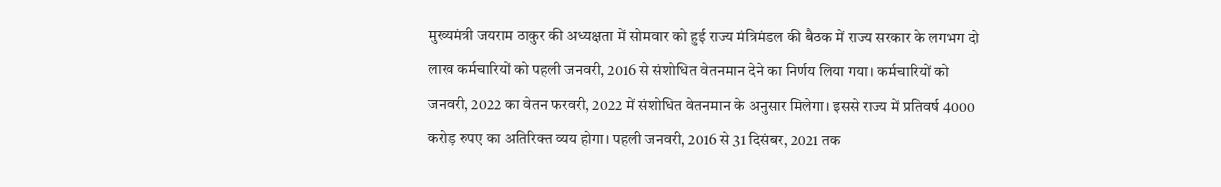मुख्यमंत्री जयराम ठाकुर की अध्यक्षता में सोमवार को हुई राज्य मंत्रिमंडल की बैठक में राज्य सरकार के लगभग दो लाख कर्मचारियों को पहली जनवरी, 2016 से संशोधित वेतनमान देने का निर्णय लिया गया। कर्मचारियों को जनवरी, 2022 का वेतन फरवरी, 2022 में संशोधित वेतनमान के अनुसार मिलेगा। इससे राज्य में प्रतिवर्ष 4000 करोड़ रुपए का अतिरिक्त व्यय होगा। पहली जनवरी, 2016 से 31 दिसंबर, 2021 तक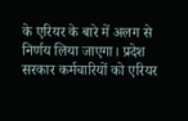के एरियर के बारे में अलग से निर्णय लिया जाएगा। प्रदेश सरकार कर्मचारियों को एरियर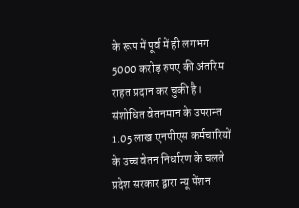के रूप में पूर्व में ही लगभग 5000 करोड़ रुपए की अंतरिम राहत प्रदान कर चुकी है। संशोधित वेतनमान के उपरान्त 1.05 लाख एनपीएस कर्मचारियों के उच्च वेतन निर्धारण के चलते प्रदेश सरकार द्वारा न्यू पेंशन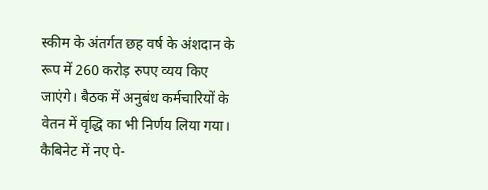स्कीम के अंतर्गत छह वर्ष के अंशदान के रूप में 260 करोड़ रुपए व्यय किए जाएंगे। बैठक में अनुबंध कर्मचारियों के वेतन में वृद्धि का भी निर्णय लिया गया।
कैबिनेट में नए पे-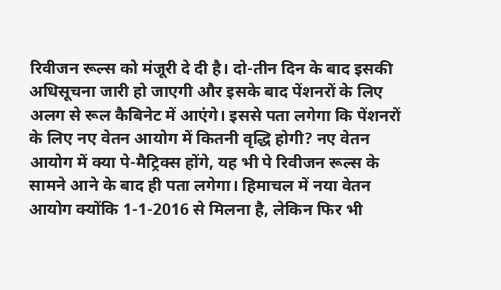रिवीजन रूल्स को मंजूरी दे दी है। दो-तीन दिन के बाद इसकी अधिसूचना जारी हो जाएगी और इसके बाद पेंशनरों के लिए अलग से रूल कैबिनेट में आएंगे। इससे पता लगेगा कि पेंशनरों के लिए नए वेतन आयोग में कितनी वृद्धि होगी? नए वेतन आयोग में क्या पे-मैट्रिक्स होंगे, यह भी पे रिवीजन रूल्स के सामने आने के बाद ही पता लगेगा। हिमाचल में नया वेतन आयोग क्योंकि 1-1-2016 से मिलना है, लेकिन फिर भी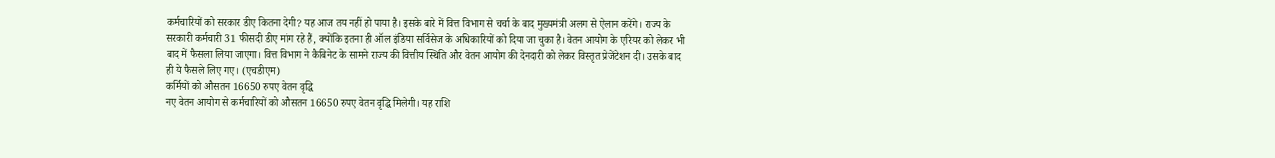कर्मचारियों को सरकार डीए कितना देगी? यह आज तय नहीं हो पाया है। इसके बारे में वित्त विभाग से चर्चा के बाद मुख्यमंत्री अलग से ऐलान करेंगे। राज्य के सरकारी कर्मचारी 31 फीसदी डीए मांग रहे हैं, क्योंकि इतना ही ऑल इंडिया सर्विसेज के अधिकारियों को दिया जा चुका है। वेतन आयोग के एरियर को लेकर भी बाद में फैसला लिया जाएगा। वित्त विभाग ने कैबिनेट के सामने राज्य की वित्तीय स्थिति और वेतन आयोग की देनदारी को लेकर विस्तृत प्रेजेंटेशन दी। उसके बाद ही ये फैसले लिए गए। (एचडीएम)
कर्मियों को औसतन 16650 रुपए वेतन वृद्धि
नए वेतन आयोग से कर्मचारियों को औसतन 16650 रुपए वेतन वृद्धि मिलेगी। यह राशि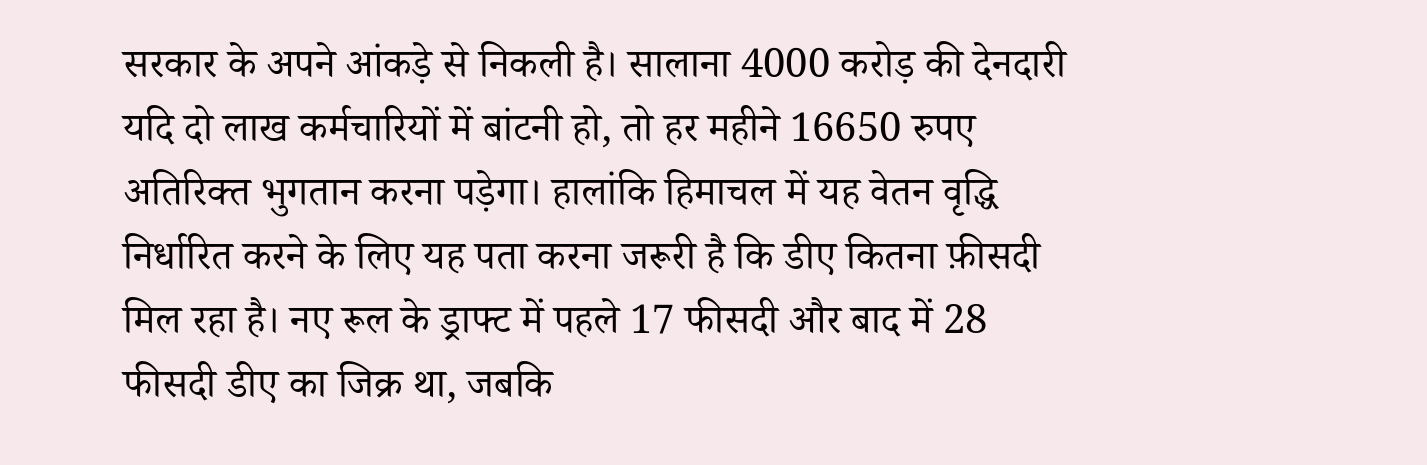सरकार के अपने आंकड़े से निकली है। सालाना 4000 करोड़ की देनदारी यदि दो लाख कर्मचारियों में बांटनी हो, तो हर महीने 16650 रुपए अतिरिक्त भुगतान करना पड़ेगा। हालांकि हिमाचल में यह वेतन वृद्धि निर्धारित करने के लिए यह पता करना जरूरी है कि डीए कितना फ़ीसदी मिल रहा है। नए रूल के ड्राफ्ट में पहले 17 फीसदी और बाद में 28 फीसदी डीए का जिक्र था, जबकि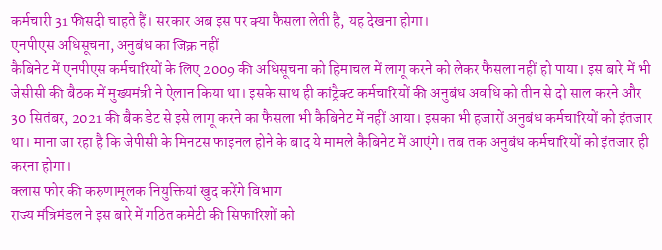कर्मचारी 31 फीसदी चाहते हैं। सरकार अब इस पर क्या फैसला लेती है, यह देखना होगा।
एनपीएस अधिसूचना, अनुबंध का जिक्र नहीं
कैबिनेट में एनपीएस कर्मचारियों के लिए 2009 की अधिसूचना को हिमाचल में लागू करने को लेकर फैसला नहीं हो पाया। इस बारे में भी जेसीसी की बैठक में मुख्यमंत्री ने ऐलान किया था। इसके साथ ही कांट्रैक्ट कर्मचारियों की अनुबंध अवधि को तीन से दो साल करने और 30 सितंबर, 2021 की बैक डेट से इसे लागू करने का फैसला भी कैबिनेट में नहीं आया। इसका भी हजारों अनुबंध कर्मचारियों को इंतजार था। माना जा रहा है कि जेपीसी के मिनटस फाइनल होने के बाद ये मामले कैबिनेट में आएंगे। तब तक अनुबंध कर्मचारियों को इंतजार ही करना होगा।
क्लास फोर की करुणामूलक नियुक्तियां खुद करेंगे विभाग
राज्य मंत्रिमंडल ने इस बारे में गठित कमेटी की सिफारिशों को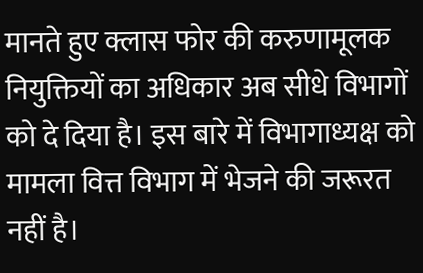मानते हुए क्लास फोर की करुणामूलक नियुक्तियों का अधिकार अब सीधे विभागों को दे दिया है। इस बारे में विभागाध्यक्ष को मामला वित्त विभाग में भेजने की जरूरत नहीं है।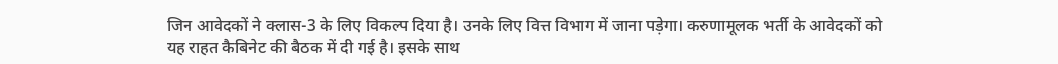जिन आवेदकों ने क्लास-3 के लिए विकल्प दिया है। उनके लिए वित्त विभाग में जाना पड़ेगा। करुणामूलक भर्ती के आवेदकों को यह राहत कैबिनेट की बैठक में दी गई है। इसके साथ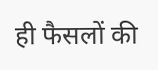ही फैसलों की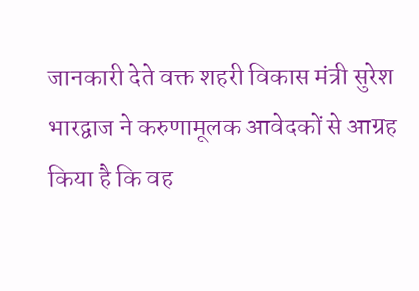जानकारी देते वक्त शहरी विकास मंत्री सुरेश भारद्वाज ने करुणामूलक आवेदकों से आग्रह किया है कि वह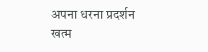अपना धरना प्रदर्शन खत्म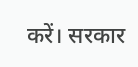करें। सरकार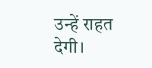उन्हें राहत देगी।